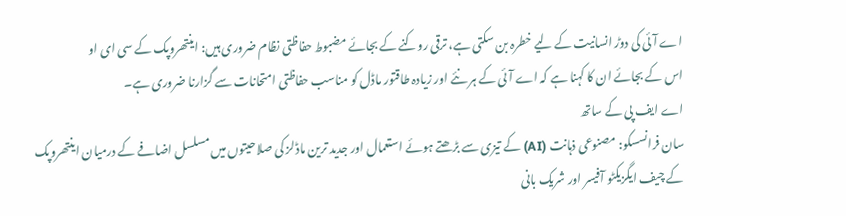اے آئی کی دوڑ انسانیت کے لیے خطرہ بن سکتی ہے، ترقی روکنے کے بجائے مضبوط حفاظتی نظام ضروری ہیں: اینتھروپک کے سی ای او
اس کے بجائے ان کا کہنا ہے کہ اے آئی کے ہر نئے اور زیادہ طاقتور ماڈل کو مناسب حفاظتی امتحانات سے گزارنا ضروری ہے۔
اے ایف پی کے ساتھ
سان فرانسسکو: مصنوعی ذہانت (AI) کے تیزی سے بڑھتے ہوئے استعمال اور جدید ترین ماڈلز کی صلاحیتوں میں مسلسل اضافے کے درمیان اینتھروپک کے چیف ایگزیکٹو آفیسر اور شریک بانی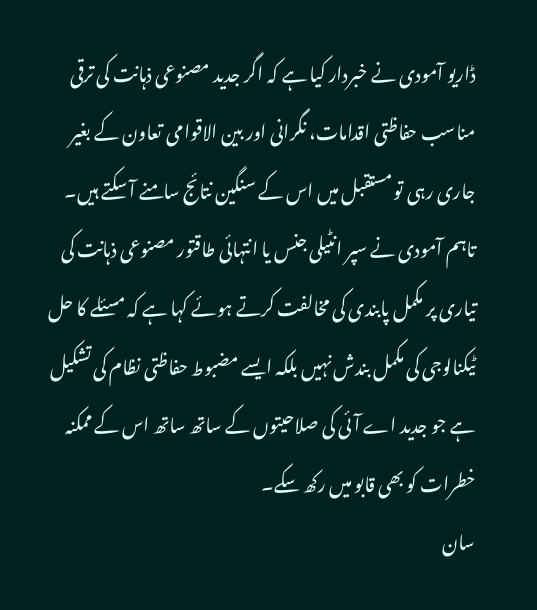ڈاریو آمودی نے خبردار کیا ہے کہ اگر جدید مصنوعی ذہانت کی ترقی مناسب حفاظتی اقدامات، نگرانی اور بین الاقوامی تعاون کے بغیر جاری رہی تو مستقبل میں اس کے سنگین نتائج سامنے آ سکتے ہیں۔
تاہم آمودی نے سپر انٹیلی جنس یا انتہائی طاقتور مصنوعی ذہانت کی تیاری پر مکمل پابندی کی مخالفت کرتے ہوئے کہا ہے کہ مسئلے کا حل ٹیکنالوجی کی مکمل بندش نہیں بلکہ ایسے مضبوط حفاظتی نظام کی تشکیل ہے جو جدید اے آئی کی صلاحیتوں کے ساتھ ساتھ اس کے ممکنہ خطرات کو بھی قابو میں رکھ سکے۔
سان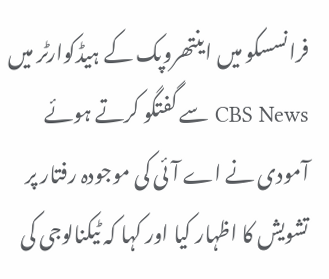فرانسسکو میں اینتھروپک کے ہیڈکوارٹر میں CBS News سے گفتگو کرتے ہوئے آمودی نے اے آئی کی موجودہ رفتار پر تشویش کا اظہار کیا اور کہا کہ ٹیکنالوجی کی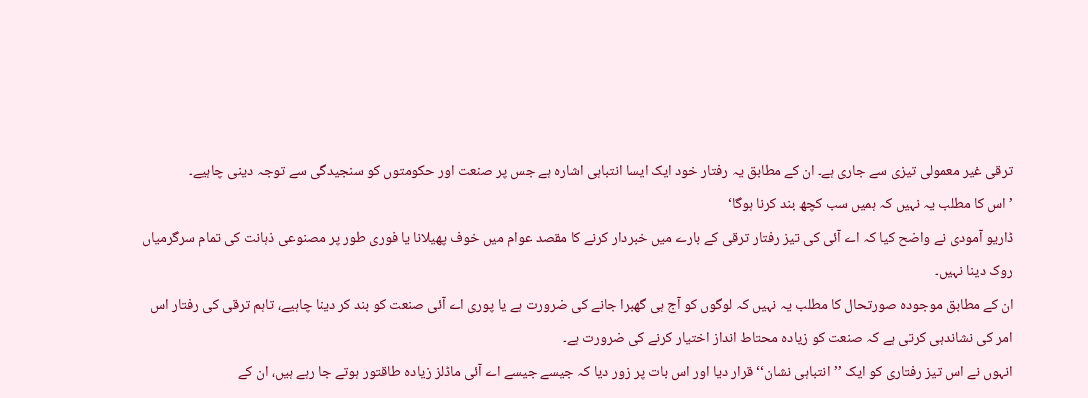ترقی غیر معمولی تیزی سے جاری ہے۔ ان کے مطابق یہ رفتار خود ایک ایسا انتباہی اشارہ ہے جس پر صنعت اور حکومتوں کو سنجیدگی سے توجہ دینی چاہیے۔
’اس کا مطلب یہ نہیں کہ ہمیں سب کچھ بند کرنا ہوگا‘
ڈاریو آمودی نے واضح کیا کہ اے آئی کی تیز رفتار ترقی کے بارے میں خبردار کرنے کا مقصد عوام میں خوف پھیلانا یا فوری طور پر مصنوعی ذہانت کی تمام سرگرمیاں روک دینا نہیں۔
ان کے مطابق موجودہ صورتحال کا مطلب یہ نہیں کہ لوگوں کو آج ہی گھبرا جانے کی ضرورت ہے یا پوری اے آئی صنعت کو بند کر دینا چاہیے، تاہم ترقی کی رفتار اس امر کی نشاندہی کرتی ہے کہ صنعت کو زیادہ محتاط انداز اختیار کرنے کی ضرورت ہے۔
انہوں نے اس تیز رفتاری کو ایک ’’انتباہی نشان‘‘ قرار دیا اور اس بات پر زور دیا کہ جیسے جیسے اے آئی ماڈلز زیادہ طاقتور ہوتے جا رہے ہیں، ان کے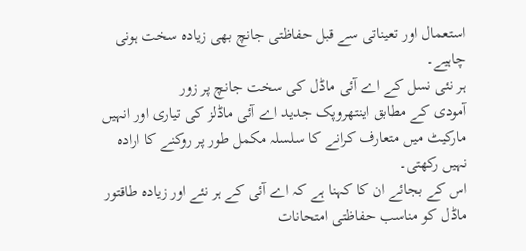استعمال اور تعیناتی سے قبل حفاظتی جانچ بھی زیادہ سخت ہونی چاہیے۔
ہر نئی نسل کے اے آئی ماڈل کی سخت جانچ پر زور
آمودی کے مطابق اینتھروپک جدید اے آئی ماڈلز کی تیاری اور انہیں مارکیٹ میں متعارف کرانے کا سلسلہ مکمل طور پر روکنے کا ارادہ نہیں رکھتی۔
اس کے بجائے ان کا کہنا ہے کہ اے آئی کے ہر نئے اور زیادہ طاقتور ماڈل کو مناسب حفاظتی امتحانات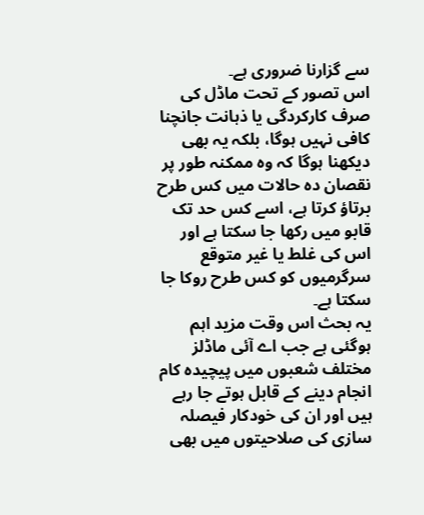سے گزارنا ضروری ہے۔
اس تصور کے تحت ماڈل کی صرف کارکردگی یا ذہانت جانچنا کافی نہیں ہوگا، بلکہ یہ بھی دیکھنا ہوگا کہ وہ ممکنہ طور پر نقصان دہ حالات میں کس طرح برتاؤ کرتا ہے، اسے کس حد تک قابو میں رکھا جا سکتا ہے اور اس کی غلط یا غیر متوقع سرگرمیوں کو کس طرح روکا جا سکتا ہے۔
یہ بحث اس وقت مزید اہم ہوگئی ہے جب اے آئی ماڈلز مختلف شعبوں میں پیچیدہ کام انجام دینے کے قابل ہوتے جا رہے ہیں اور ان کی خودکار فیصلہ سازی کی صلاحیتوں میں بھی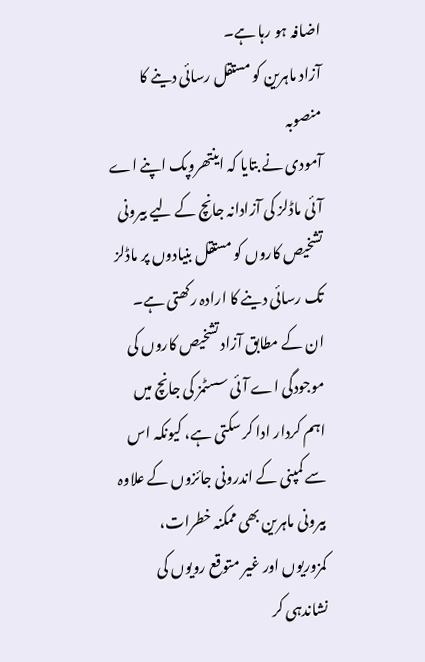اضافہ ہو رہا ہے۔
آزاد ماہرین کو مستقل رسائی دینے کا منصوبہ
آمودی نے بتایا کہ اینتھروپک اپنے اے آئی ماڈلز کی آزادانہ جانچ کے لیے بیرونی تشخیص کاروں کو مستقل بنیادوں پر ماڈلز تک رسائی دینے کا ارادہ رکھتی ہے۔
ان کے مطابق آزاد تشخیص کاروں کی موجودگی اے آئی سسٹمز کی جانچ میں اہم کردار ادا کر سکتی ہے، کیونکہ اس سے کمپنی کے اندرونی جائزوں کے علاوہ بیرونی ماہرین بھی ممکنہ خطرات، کمزوریوں اور غیر متوقع رویوں کی نشاندہی کر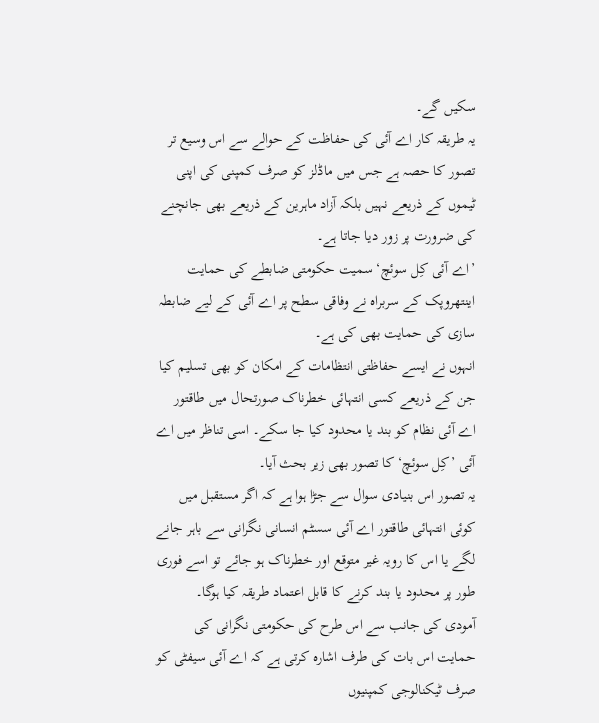سکیں گے۔
یہ طریقہ کار اے آئی کی حفاظت کے حوالے سے اس وسیع تر تصور کا حصہ ہے جس میں ماڈلز کو صرف کمپنی کی اپنی ٹیموں کے ذریعے نہیں بلکہ آزاد ماہرین کے ذریعے بھی جانچنے کی ضرورت پر زور دیا جاتا ہے۔
’اے آئی کِل سوئچ‘ سمیت حکومتی ضابطے کی حمایت
اینتھروپک کے سربراہ نے وفاقی سطح پر اے آئی کے لیے ضابطہ سازی کی حمایت بھی کی ہے۔
انہوں نے ایسے حفاظتی انتظامات کے امکان کو بھی تسلیم کیا جن کے ذریعے کسی انتہائی خطرناک صورتحال میں طاقتور اے آئی نظام کو بند یا محدود کیا جا سکے۔ اسی تناظر میں اے آئی ’کِل سوئچ‘ کا تصور بھی زیر بحث آیا۔
یہ تصور اس بنیادی سوال سے جڑا ہوا ہے کہ اگر مستقبل میں کوئی انتہائی طاقتور اے آئی سسٹم انسانی نگرانی سے باہر جانے لگے یا اس کا رویہ غیر متوقع اور خطرناک ہو جائے تو اسے فوری طور پر محدود یا بند کرنے کا قابل اعتماد طریقہ کیا ہوگا۔
آمودی کی جانب سے اس طرح کی حکومتی نگرانی کی حمایت اس بات کی طرف اشارہ کرتی ہے کہ اے آئی سیفٹی کو صرف ٹیکنالوجی کمپنیوں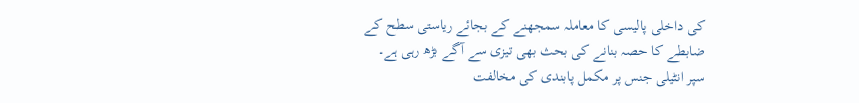کی داخلی پالیسی کا معاملہ سمجھنے کے بجائے ریاستی سطح کے ضابطے کا حصہ بنانے کی بحث بھی تیزی سے آگے بڑھ رہی ہے۔
سپر انٹیلی جنس پر مکمل پابندی کی مخالفت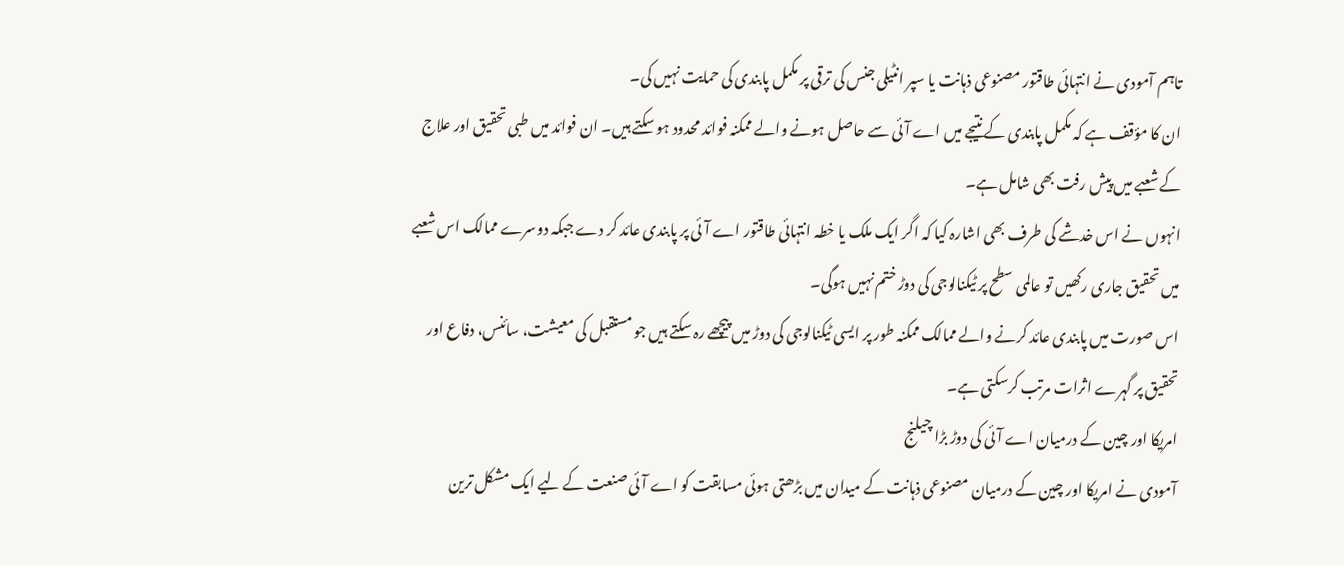تاہم آمودی نے انتہائی طاقتور مصنوعی ذہانت یا سپر انٹیلی جنس کی ترقی پر مکمل پابندی کی حمایت نہیں کی۔
ان کا مؤقف ہے کہ مکمل پابندی کے نتیجے میں اے آئی سے حاصل ہونے والے ممکنہ فوائد محدود ہو سکتے ہیں۔ ان فوائد میں طبی تحقیق اور علاج کے شعبے میں پیش رفت بھی شامل ہے۔
انہوں نے اس خدشے کی طرف بھی اشارہ کیا کہ اگر ایک ملک یا خطہ انتہائی طاقتور اے آئی پر پابندی عائد کر دے جبکہ دوسرے ممالک اس شعبے میں تحقیق جاری رکھیں تو عالمی سطح پر ٹیکنالوجی کی دوڑ ختم نہیں ہوگی۔
اس صورت میں پابندی عائد کرنے والے ممالک ممکنہ طور پر ایسی ٹیکنالوجی کی دوڑ میں پیچھے رہ سکتے ہیں جو مستقبل کی معیشت، سائنس، دفاع اور تحقیق پر گہرے اثرات مرتب کرسکتی ہے۔
امریکا اور چین کے درمیان اے آئی کی دوڑ بڑا چیلنج
آمودی نے امریکا اور چین کے درمیان مصنوعی ذہانت کے میدان میں بڑھتی ہوئی مسابقت کو اے آئی صنعت کے لیے ایک مشکل ترین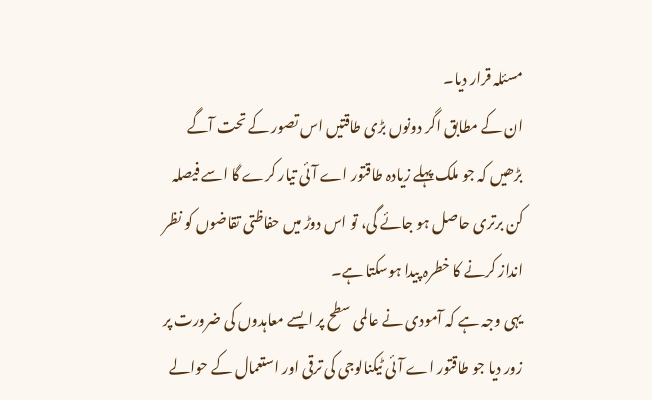مسئلہ قرار دیا۔
ان کے مطابق اگر دونوں بڑی طاقتیں اس تصور کے تحت آگے بڑھیں کہ جو ملک پہلے زیادہ طاقتور اے آئی تیار کرے گا اسے فیصلہ کن برتری حاصل ہو جائے گی، تو اس دوڑ میں حفاظتی تقاضوں کو نظر انداز کرنے کا خطرہ پیدا ہوسکتا ہے۔
یہی وجہ ہے کہ آمودی نے عالمی سطح پر ایسے معاہدوں کی ضرورت پر زور دیا جو طاقتور اے آئی ٹیکنالوجی کی ترقی اور استعمال کے حوالے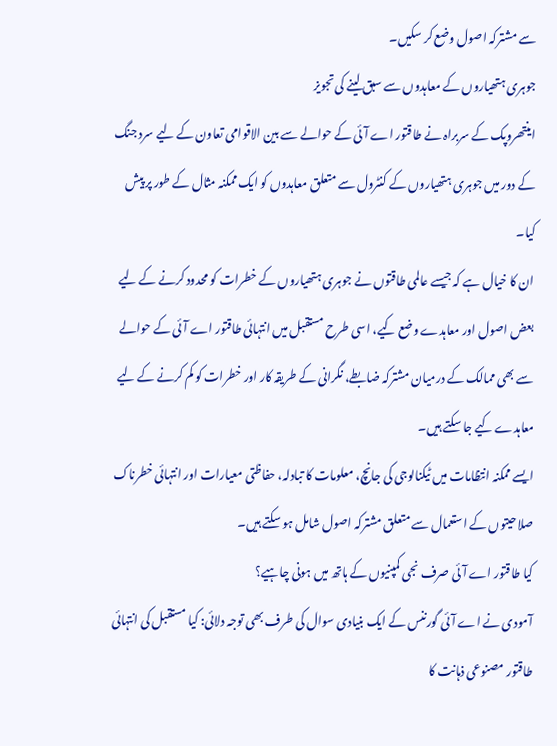سے مشترکہ اصول وضع کر سکیں۔
جوہری ہتھیاروں کے معاہدوں سے سبق لینے کی تجویز
اینتھروپک کے سربراہ نے طاقتور اے آئی کے حوالے سے بین الاقوامی تعاون کے لیے سرد جنگ کے دور میں جوہری ہتھیاروں کے کنٹرول سے متعلق معاہدوں کو ایک ممکنہ مثال کے طور پر پیش کیا۔
ان کا خیال ہے کہ جیسے عالمی طاقتوں نے جوہری ہتھیاروں کے خطرات کو محدود کرنے کے لیے بعض اصول اور معاہدے وضع کیے، اسی طرح مستقبل میں انتہائی طاقتور اے آئی کے حوالے سے بھی ممالک کے درمیان مشترکہ ضابطے، نگرانی کے طریقہ کار اور خطرات کو کم کرنے کے لیے معاہدے کیے جا سکتے ہیں۔
ایسے ممکنہ انتظامات میں ٹیکنالوجی کی جانچ، معلومات کا تبادلہ، حفاظتی معیارات اور انتہائی خطرناک صلاحیتوں کے استعمال سے متعلق مشترکہ اصول شامل ہو سکتے ہیں۔
کیا طاقتور اے آئی صرف نجی کمپنیوں کے ہاتھ میں ہونی چاہیے؟
آمودی نے اے آئی گورننس کے ایک بنیادی سوال کی طرف بھی توجہ دلائی: کیا مستقبل کی انتہائی طاقتور مصنوعی ذہانت کا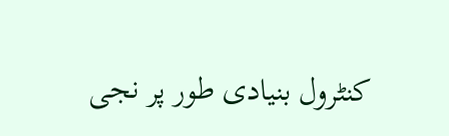کنٹرول بنیادی طور پر نجی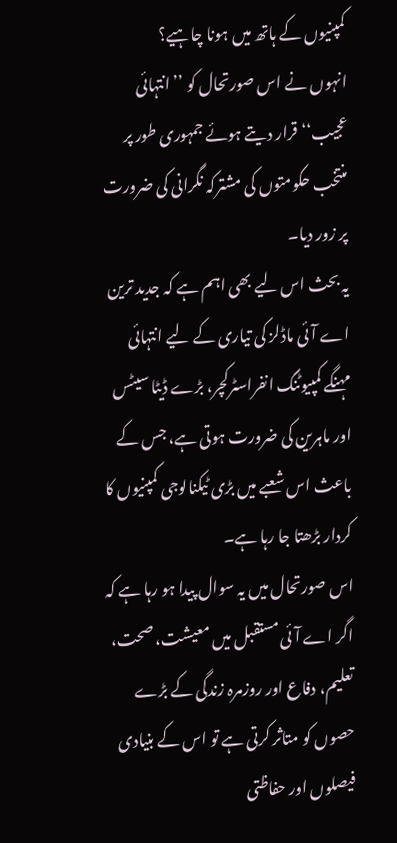کمپنیوں کے ہاتھ میں ہونا چاہیے؟
انہوں نے اس صورتحال کو ’’انتہائی عجیب‘‘ قرار دیتے ہوئے جمہوری طور پر منتخب حکومتوں کی مشترکہ نگرانی کی ضرورت پر زور دیا۔
یہ بحث اس لیے بھی اہم ہے کہ جدید ترین اے آئی ماڈلز کی تیاری کے لیے انتہائی مہنگے کمپیوٹنگ انفراسٹرکچر، بڑے ڈیٹا سیٹس اور ماہرین کی ضرورت ہوتی ہے، جس کے باعث اس شعبے میں بڑی ٹیکنالوجی کمپنیوں کا کردار بڑھتا جا رہا ہے۔
اس صورتحال میں یہ سوال پیدا ہو رہا ہے کہ اگر اے آئی مستقبل میں معیشت، صحت، تعلیم، دفاع اور روزمرہ زندگی کے بڑے حصوں کو متاثر کرتی ہے تو اس کے بنیادی فیصلوں اور حفاظتی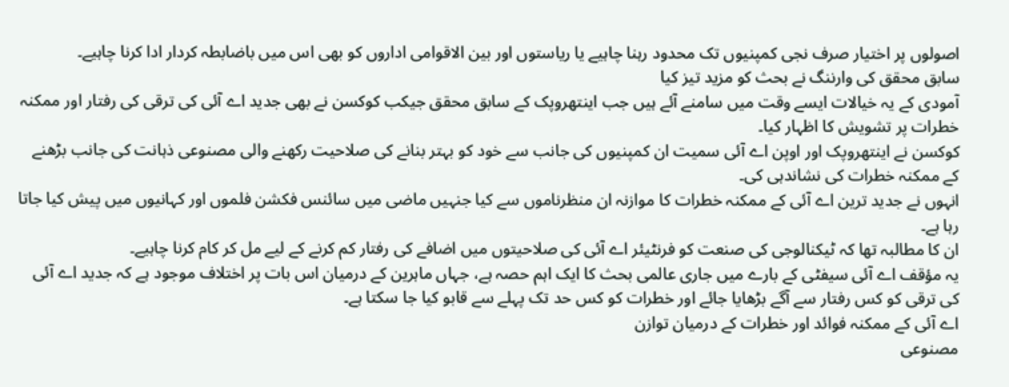اصولوں پر اختیار صرف نجی کمپنیوں تک محدود رہنا چاہیے یا ریاستوں اور بین الاقوامی اداروں کو بھی اس میں باضابطہ کردار ادا کرنا چاہیے۔
سابق محقق کی وارننگ نے بحث کو مزید تیز کیا
آمودی کے یہ خیالات ایسے وقت میں سامنے آئے ہیں جب اینتھروپک کے سابق محقق جیکب کوکسن نے بھی جدید اے آئی کی ترقی کی رفتار اور ممکنہ خطرات پر تشویش کا اظہار کیا۔
کوکسن نے اینتھروپک اور اوپن اے آئی سمیت ان کمپنیوں کی جانب سے خود کو بہتر بنانے کی صلاحیت رکھنے والی مصنوعی ذہانت کی جانب بڑھنے کے ممکنہ خطرات کی نشاندہی کی۔
انہوں نے جدید ترین اے آئی کے ممکنہ خطرات کا موازنہ ان منظرناموں سے کیا جنہیں ماضی میں سائنس فکشن فلموں اور کہانیوں میں پیش کیا جاتا رہا ہے۔
ان کا مطالبہ تھا کہ ٹیکنالوجی کی صنعت کو فرنٹیئر اے آئی کی صلاحیتوں میں اضافے کی رفتار کم کرنے کے لیے مل کر کام کرنا چاہیے۔
یہ مؤقف اے آئی سیفٹی کے بارے میں جاری عالمی بحث کا ایک اہم حصہ ہے، جہاں ماہرین کے درمیان اس بات پر اختلاف موجود ہے کہ جدید اے آئی کی ترقی کو کس رفتار سے آگے بڑھایا جائے اور خطرات کو کس حد تک پہلے سے قابو کیا جا سکتا ہے۔
اے آئی کے ممکنہ فوائد اور خطرات کے درمیان توازن
مصنوعی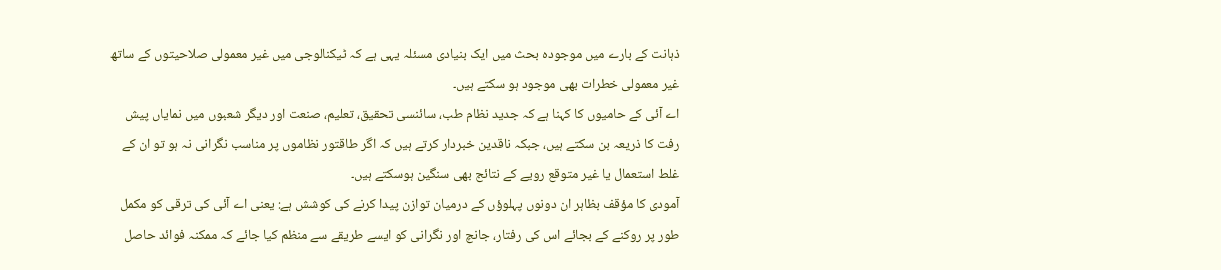ذہانت کے بارے میں موجودہ بحث میں ایک بنیادی مسئلہ یہی ہے کہ ٹیکنالوجی میں غیر معمولی صلاحیتوں کے ساتھ غیر معمولی خطرات بھی موجود ہو سکتے ہیں۔
اے آئی کے حامیوں کا کہنا ہے کہ جدید نظام طب، سائنسی تحقیق، تعلیم، صنعت اور دیگر شعبوں میں نمایاں پیش رفت کا ذریعہ بن سکتے ہیں، جبکہ ناقدین خبردار کرتے ہیں کہ اگر طاقتور نظاموں پر مناسب نگرانی نہ ہو تو ان کے غلط استعمال یا غیر متوقع رویے کے نتائج بھی سنگین ہوسکتے ہیں۔
آمودی کا مؤقف بظاہر ان دونوں پہلوؤں کے درمیان توازن پیدا کرنے کی کوشش ہے: یعنی اے آئی کی ترقی کو مکمل طور پر روکنے کے بجائے اس کی رفتار، جانچ اور نگرانی کو ایسے طریقے سے منظم کیا جائے کہ ممکنہ فوائد حاصل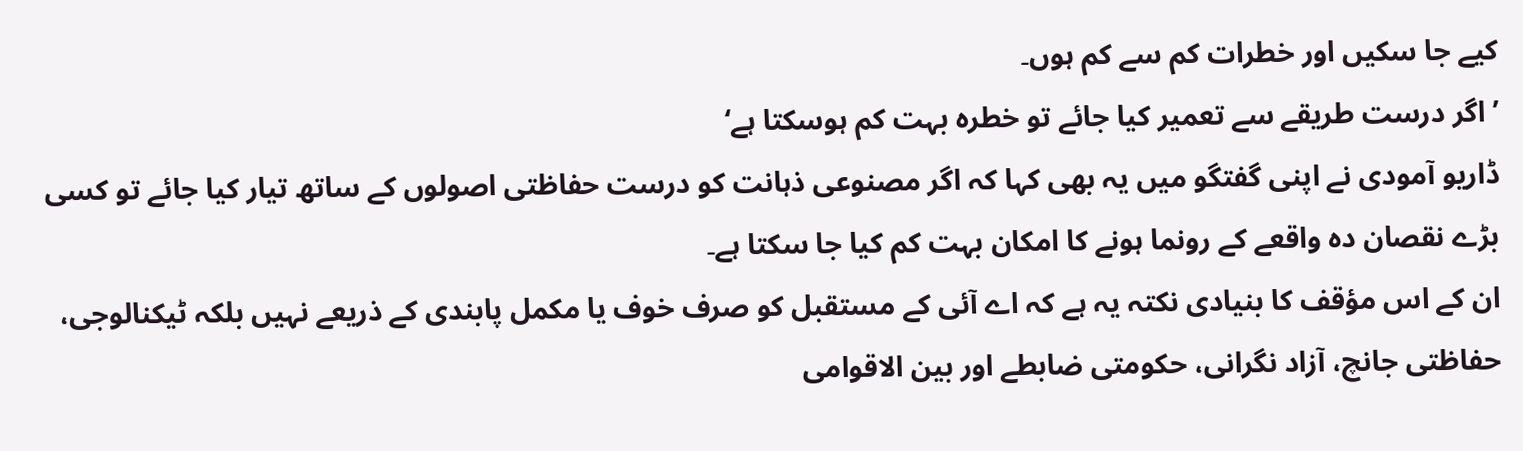کیے جا سکیں اور خطرات کم سے کم ہوں۔
’اگر درست طریقے سے تعمیر کیا جائے تو خطرہ بہت کم ہوسکتا ہے‘
ڈاریو آمودی نے اپنی گفتگو میں یہ بھی کہا کہ اگر مصنوعی ذہانت کو درست حفاظتی اصولوں کے ساتھ تیار کیا جائے تو کسی بڑے نقصان دہ واقعے کے رونما ہونے کا امکان بہت کم کیا جا سکتا ہے۔
ان کے اس مؤقف کا بنیادی نکتہ یہ ہے کہ اے آئی کے مستقبل کو صرف خوف یا مکمل پابندی کے ذریعے نہیں بلکہ ٹیکنالوجی، حفاظتی جانچ، آزاد نگرانی، حکومتی ضابطے اور بین الاقوامی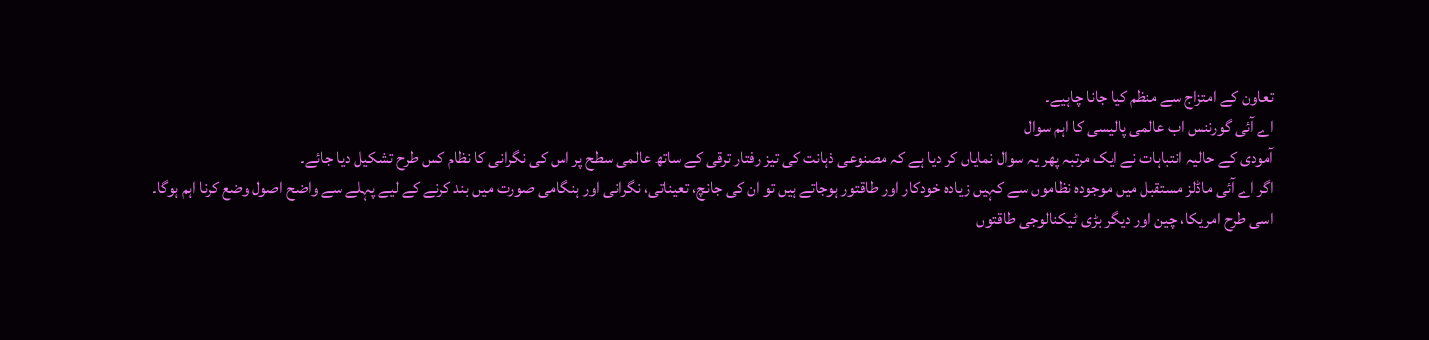تعاون کے امتزاج سے منظم کیا جانا چاہیے۔
اے آئی گورننس اب عالمی پالیسی کا اہم سوال
آمودی کے حالیہ انتباہات نے ایک مرتبہ پھر یہ سوال نمایاں کر دیا ہے کہ مصنوعی ذہانت کی تیز رفتار ترقی کے ساتھ عالمی سطح پر اس کی نگرانی کا نظام کس طرح تشکیل دیا جائے۔
اگر اے آئی ماڈلز مستقبل میں موجودہ نظاموں سے کہیں زیادہ خودکار اور طاقتور ہوجاتے ہیں تو ان کی جانچ، تعیناتی، نگرانی اور ہنگامی صورت میں بند کرنے کے لیے پہلے سے واضح اصول وضع کرنا اہم ہوگا۔
اسی طرح امریکا، چین اور دیگر بڑی ٹیکنالوجی طاقتوں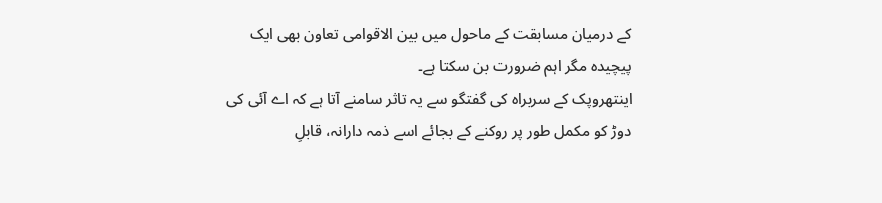کے درمیان مسابقت کے ماحول میں بین الاقوامی تعاون بھی ایک پیچیدہ مگر اہم ضرورت بن سکتا ہے۔
اینتھروپک کے سربراہ کی گفتگو سے یہ تاثر سامنے آتا ہے کہ اے آئی کی دوڑ کو مکمل طور پر روکنے کے بجائے اسے ذمہ دارانہ، قابلِ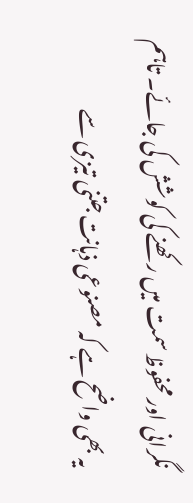نگرانی اور محفوظ سمت میں رکھنے کی کوشش کی جائے۔ تاہم یہ بھی واضح ہے کہ مصنوعی ذہانت جتنی تیزی سے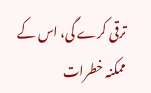ترقی کرے گی، اس کے ممکنہ خطرات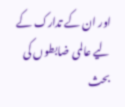اور ان کے تدارک کے لیے عالمی ضابطوں کی بحث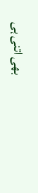بھی اتنی ہی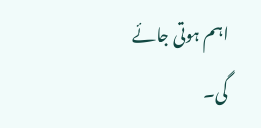اہم ہوتی جائے گی۔